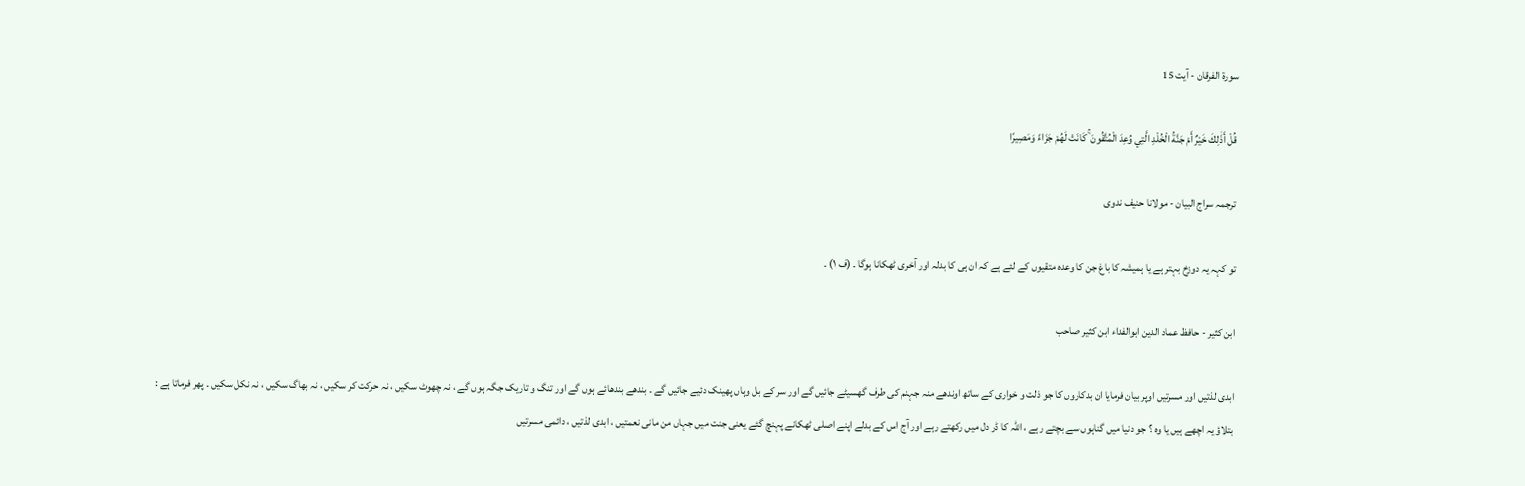سورة الفرقان - آیت 15

قُلْ أَذَٰلِكَ خَيْرٌ أَمْ جَنَّةُ الْخُلْدِ الَّتِي وُعِدَ الْمُتَّقُونَ ۚ كَانَتْ لَهُمْ جَزَاءً وَمَصِيرًا

ترجمہ سراج البیان - مولانا حنیف ندوی

تو کہہ یہ دوزخ بہتر ہے یا ہمیشہ کا باغ جن کا وعدہ متقیوں کے لئے ہے کہ ان ہی کا بدلہ اور آخری ٹھکانا ہوگا ۔ (ف ١) ۔

ابن کثیر - حافظ عماد الدین ابوالفداء ابن کثیر صاحب

ابدی لذتیں اور مسرتیں اوپر بیان فرمایا ان بدکاروں کا جو ذلت و خواری کے ساتھ اوندھے منہ جہنم کی طرف گھسیٹے جائیں گے اور سر کے بل وہاں پھینک دئیے جائیں گے ۔ بندھے بندھائے ہوں گے اور تنگ و تاریک جگہ ہوں گے ، نہ چھوٹ سکیں ، نہ حرکت کر سکیں ، نہ بھاگ سکیں ، نہ نکل سکیں ۔ پھر فرماتا ہے : بتلاؤ یہ اچھے ہیں یا وہ ؟ جو دنیا میں گناہوں سے بچتے رہے ، اللہ کا ڈر دل میں رکھتے رہے اور آج اس کے بدلے اپنے اصلی ٹھکانے پہنچ گئے یعنی جنت میں جہاں من مانی نعمتیں ، ابدی لذتیں ، دائمی مسرتیں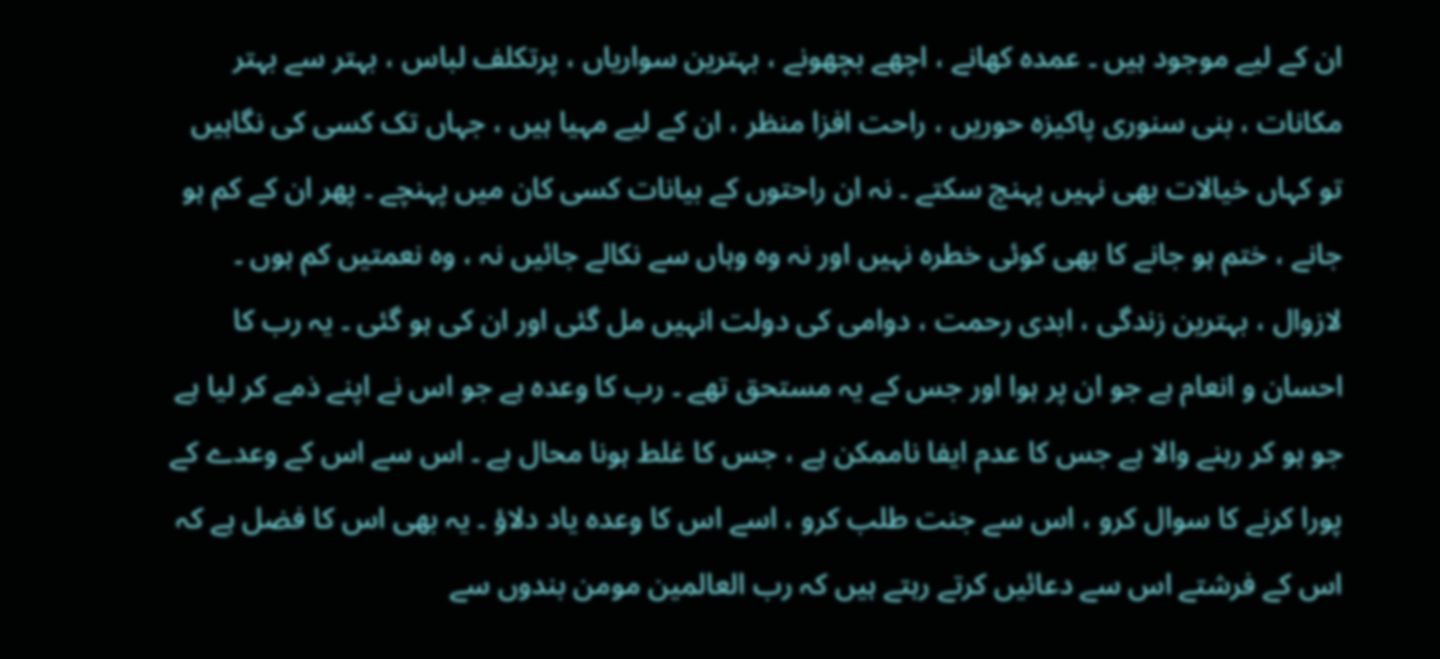ان کے لیے موجود ہیں ۔ عمدہ کھانے ، اچھے بچھونے ، بہترین سواریاں ، پرتکلف لباس ، بہتر سے بہتر مکانات ، بنی سنوری پاکیزہ حوریں ، راحت افزا منظر ، ان کے لیے مہیا ہیں ، جہاں تک کسی کی نگاہیں تو کہاں خیالات بھی نہیں پہنچ سکتے ۔ نہ ان راحتوں کے بیانات کسی کان میں پہنچے ۔ پھر ان کے کم ہو جانے ، ختم ہو جانے کا بھی کوئی خطرہ نہیں اور نہ وہ وہاں سے نکالے جائیں نہ ، وہ نعمتیں کم ہوں ۔ لازوال ، بہترین زندگی ، ابدی رحمت ، دوامی کی دولت انہیں مل گئی اور ان کی ہو گئی ۔ یہ رب کا احسان و انعام ہے جو ان پر ہوا اور جس کے یہ مستحق تھے ۔ رب کا وعدہ ہے جو اس نے اپنے ذمے کر لیا ہے جو ہو کر رہنے والا ہے جس کا عدم ایفا ناممکن ہے ، جس کا غلط ہونا محال ہے ۔ اس سے اس کے وعدے کے پورا کرنے کا سوال کرو ، اس سے جنت طلب کرو ، اسے اس کا وعدہ یاد دلاؤ ۔ یہ بھی اس کا فضل ہے کہ اس کے فرشتے اس سے دعائیں کرتے رہتے ہیں کہ رب العالمین مومن بندوں سے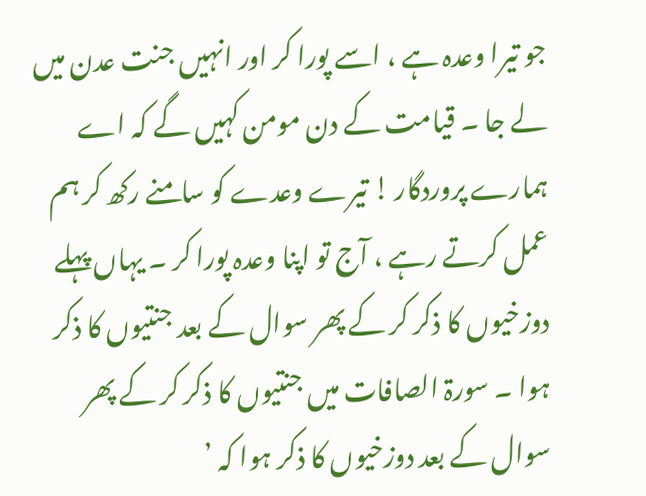جو تیرا وعدہ ہے ، اسے پورا کر اور انہیں جنت عدن میں لے جا ۔ قیامت کے دن مومن کہیں گے کہ اے ہمارے پروردگار ! تیرے وعدے کو سامنے رکھ کر ہم عمل کرتے رہے ، آج تو اپنا وعدہ پورا کر ۔ یہاں پہلے دوزخیوں کا ذکر کر کے پھر سوال کے بعد جنتیوں کا ذکر ہوا ۔ سورۃ الصافات میں جنتیوں کا ذکر کر کے پھر سوال کے بعد دوزخیوں کا ذکر ہوا کہ ’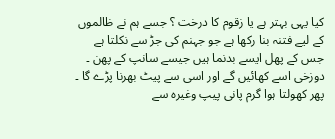کیا یہی بہتر ہے یا زقوم کا درخت ؟ جسے ہم نے ظالموں کے لیے فتنہ بنا رکھا ہے جو جہنم کی جڑ سے نکلتا ہے جس کے پھل ایسے بدنما ہیں جیسے سانپ کے پھن ۔ دوزخی اسے کھائیں گے اور اسی سے پیٹ بھرنا پڑے گا ۔ پھر کھولتا ہوا گرم پانی پیپ وغیرہ سے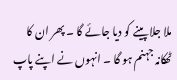ملا جلا پینے کو دیا جائے گا ۔ پھر ان کا ٹھکانہ جہنم ہو گا ۔ انہوں نے اپنے پاپ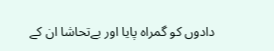دادوں کو گمراہ پایا اور بےتحاشا ان کے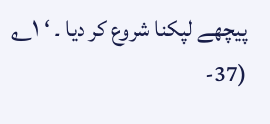پیچھے لپکنا شروع کر دیا ۔ ‘ ۱؎ (37-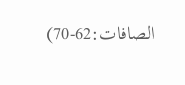الصافات:62-70)